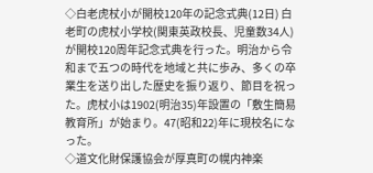◇白老虎杖小が開校120年の記念式典(12日) 白老町の虎杖小学校(関東英政校長、児童数34人)が開校120周年記念式典を行った。明治から令和まで五つの時代を地域と共に歩み、多くの卒業生を送り出した歴史を振り返り、節目を祝った。虎杖小は1902(明治35)年設置の「敷生簡易教育所」が始まり。47(昭和22)年に現校名になった。
◇道文化財保護協会が厚真町の幌内神楽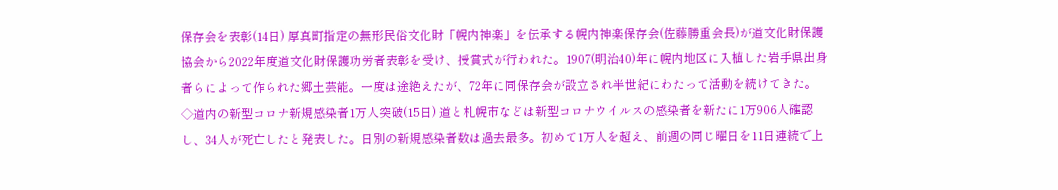保存会を表彰(14日) 厚真町指定の無形民俗文化財「幌内神楽」を伝承する幌内神楽保存会(佐藤勝重会長)が道文化財保護協会から2022年度道文化財保護功労者表彰を受け、授賞式が行われた。1907(明治40)年に幌内地区に入植した岩手県出身者らによって作られた郷土芸能。一度は途絶えたが、72年に同保存会が設立され半世紀にわたって活動を続けてきた。
◇道内の新型コロナ新規感染者1万人突破(15日) 道と札幌市などは新型コロナウイルスの感染者を新たに1万906人確認し、34人が死亡したと発表した。日別の新規感染者数は過去最多。初めて1万人を超え、前週の同じ曜日を11日連続で上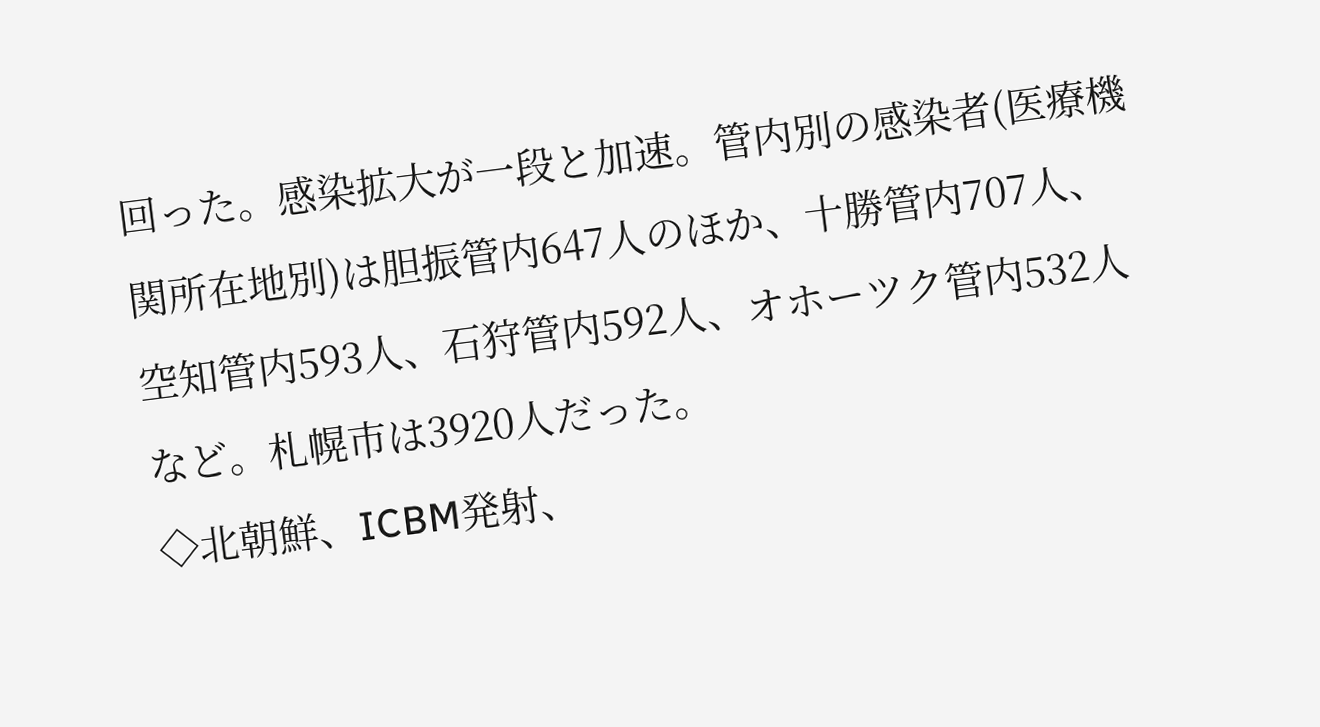回った。感染拡大が一段と加速。管内別の感染者(医療機関所在地別)は胆振管内647人のほか、十勝管内707人、空知管内593人、石狩管内592人、オホーツク管内532人など。札幌市は3920人だった。
◇北朝鮮、ICBM発射、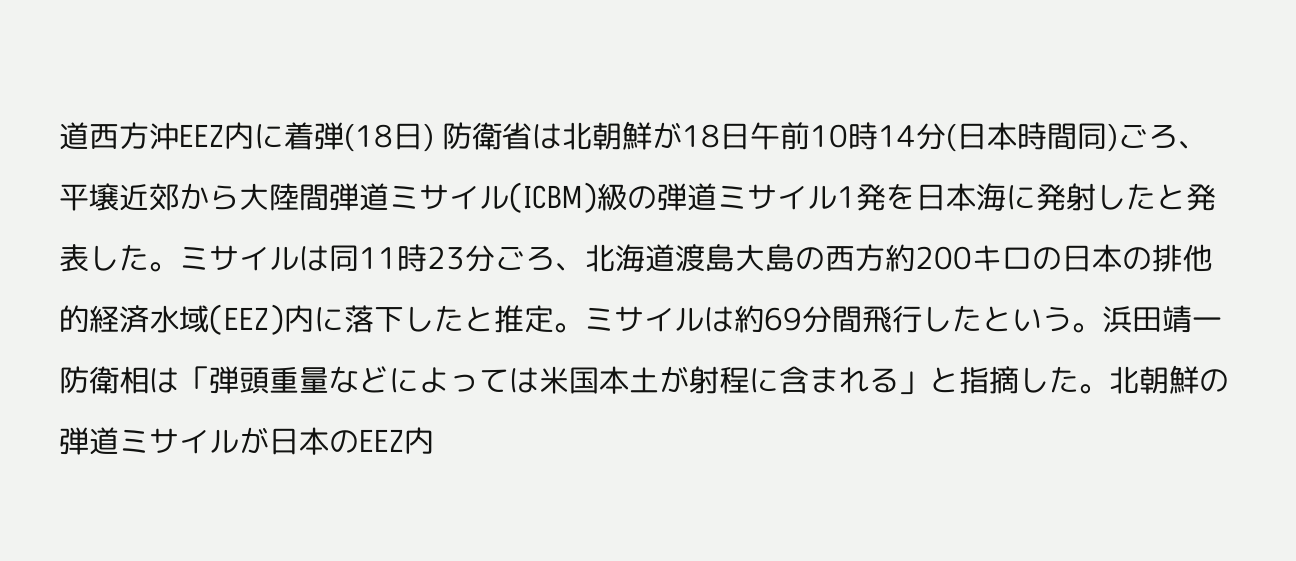道西方沖EEZ内に着弾(18日) 防衛省は北朝鮮が18日午前10時14分(日本時間同)ごろ、平壌近郊から大陸間弾道ミサイル(ICBM)級の弾道ミサイル1発を日本海に発射したと発表した。ミサイルは同11時23分ごろ、北海道渡島大島の西方約200キロの日本の排他的経済水域(EEZ)内に落下したと推定。ミサイルは約69分間飛行したという。浜田靖一防衛相は「弾頭重量などによっては米国本土が射程に含まれる」と指摘した。北朝鮮の弾道ミサイルが日本のEEZ内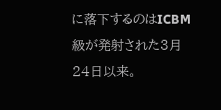に落下するのはICBM級が発射された3月24日以来。